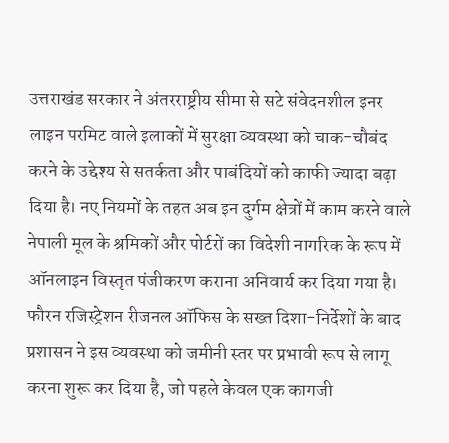उत्तराखंड सरकार ने अंतरराष्ट्रीय सीमा से सटे संवेदनशील इनर लाइन परमिट वाले इलाकों में सुरक्षा व्यवस्था को चाक-चौबंद करने के उद्देश्य से सतर्कता और पाबंदियों को काफी ज्यादा बढ़ा दिया है। नए नियमों के तहत अब इन दुर्गम क्षेत्रों में काम करने वाले नेपाली मूल के श्रमिकों और पोर्टरों का विदेशी नागरिक के रूप में ऑनलाइन विस्तृत पंजीकरण कराना अनिवार्य कर दिया गया है।
फौरन रजिस्ट्रेशन रीजनल ऑफिस के सख्त दिशा-निर्देशों के बाद प्रशासन ने इस व्यवस्था को जमीनी स्तर पर प्रभावी रूप से लागू करना शुरू कर दिया है, जो पहले केवल एक कागजी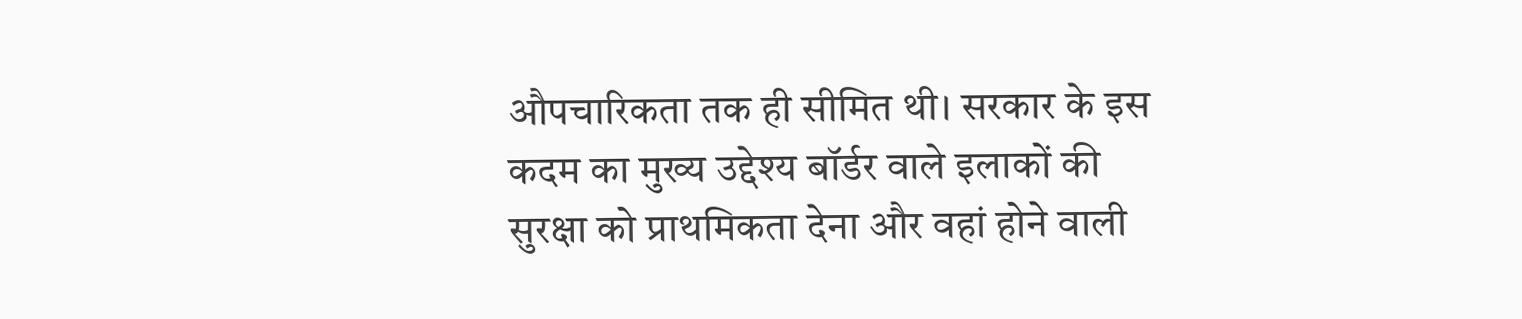औपचारिकता तक ही सीमित थी। सरकार के इस कदम का मुख्य उद्देश्य बॉर्डर वाले इलाकों की सुरक्षा को प्राथमिकता देना और वहां होने वाली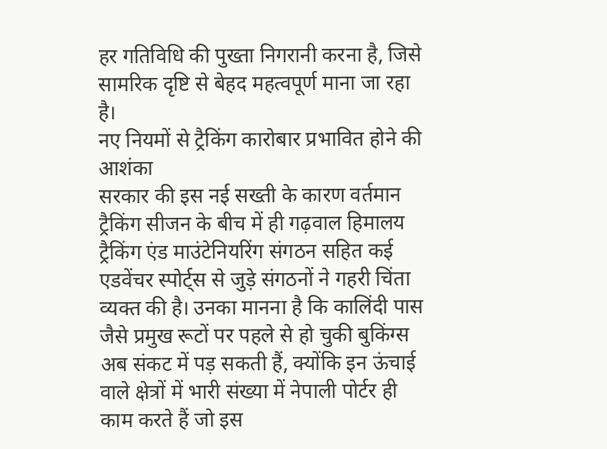हर गतिविधि की पुख्ता निगरानी करना है, जिसे सामरिक दृष्टि से बेहद महत्वपूर्ण माना जा रहा है।
नए नियमों से ट्रैकिंग कारोबार प्रभावित होने की आशंका
सरकार की इस नई सख्ती के कारण वर्तमान ट्रैकिंग सीजन के बीच में ही गढ़वाल हिमालय ट्रैकिंग एंड माउंटेनियरिंग संगठन सहित कई एडवेंचर स्पोर्ट्स से जुड़े संगठनों ने गहरी चिंता व्यक्त की है। उनका मानना है कि कालिंदी पास जैसे प्रमुख रूटों पर पहले से हो चुकी बुकिंग्स अब संकट में पड़ सकती हैं, क्योंकि इन ऊंचाई वाले क्षेत्रों में भारी संख्या में नेपाली पोर्टर ही काम करते हैं जो इस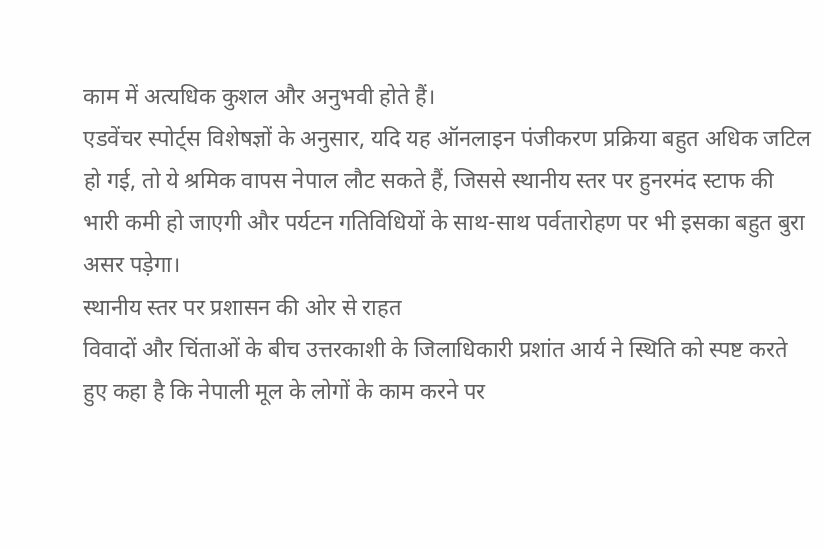काम में अत्यधिक कुशल और अनुभवी होते हैं।
एडवेंचर स्पोर्ट्स विशेषज्ञों के अनुसार, यदि यह ऑनलाइन पंजीकरण प्रक्रिया बहुत अधिक जटिल हो गई, तो ये श्रमिक वापस नेपाल लौट सकते हैं, जिससे स्थानीय स्तर पर हुनरमंद स्टाफ की भारी कमी हो जाएगी और पर्यटन गतिविधियों के साथ-साथ पर्वतारोहण पर भी इसका बहुत बुरा असर पड़ेगा।
स्थानीय स्तर पर प्रशासन की ओर से राहत
विवादों और चिंताओं के बीच उत्तरकाशी के जिलाधिकारी प्रशांत आर्य ने स्थिति को स्पष्ट करते हुए कहा है कि नेपाली मूल के लोगों के काम करने पर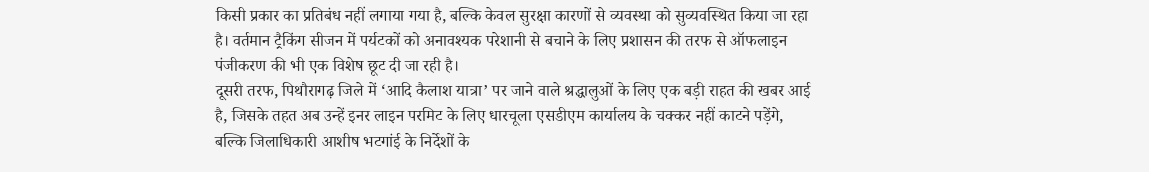किसी प्रकार का प्रतिबंध नहीं लगाया गया है, बल्कि केवल सुरक्षा कारणों से व्यवस्था को सुव्यवस्थित किया जा रहा है। वर्तमान ट्रैकिंग सीजन में पर्यटकों को अनावश्यक परेशानी से बचाने के लिए प्रशासन की तरफ से ऑफलाइन पंजीकरण की भी एक विशेष छूट दी जा रही है।
दूसरी तरफ, पिथौरागढ़ जिले में ‘आदि कैलाश यात्रा’ पर जाने वाले श्रद्धालुओं के लिए एक बड़ी राहत की खबर आई है, जिसके तहत अब उन्हें इनर लाइन परमिट के लिए धारचूला एसडीएम कार्यालय के चक्कर नहीं काटने पड़ेंगे, बल्कि जिलाधिकारी आशीष भटगांई के निर्देशों के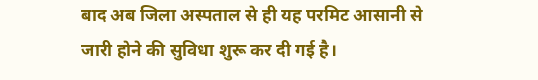बाद अब जिला अस्पताल से ही यह परमिट आसानी से जारी होने की सुविधा शुरू कर दी गई है।